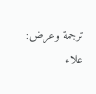ترجمة وعرض: علاء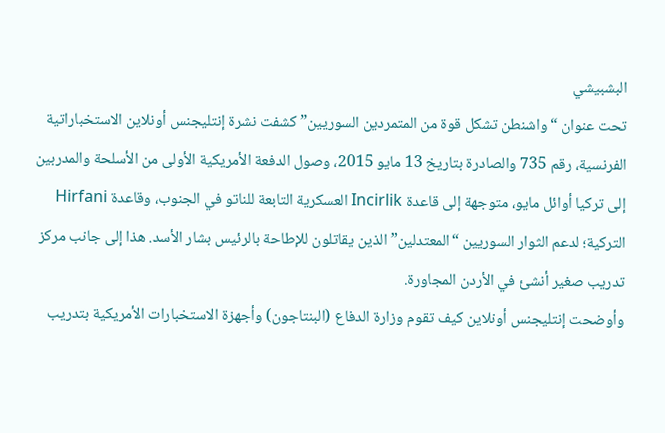البشبيشي
تحت عنوان “واشنطن تشكل قوة من المتمردين السوريين” كشفت نشرة إنتليجنس أونلاين الاستخباراتية الفرنسية، رقم 735 والصادرة بتاريخ 13 مايو 2015، وصول الدفعة الأمريكية الأولى من الأسلحة والمدربين إلى تركيا أوائل مايو، متوجهة إلى قاعدة Incirlik العسكرية التابعة للناتو في الجنوب، وقاعدة Hirfani التركية؛ لدعم الثوار السوريين “المعتدلين” الذين يقاتلون للإطاحة بالرئيس بشار الأسد. هذا إلى جانب مركز تدريب صغير أنشئ في الأردن المجاورة.
وأوضحت إنتليجنس أونلاين كيف تقوم وزارة الدفاع (البنتاجون) وأجهزة الاستخبارات الأمريكية بتدريب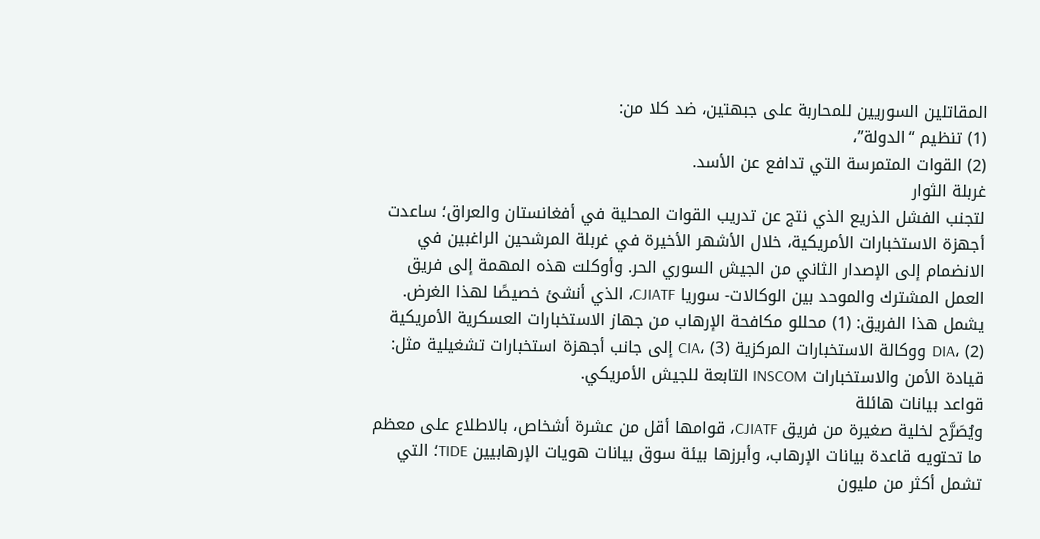المقاتلين السوريين للمحاربة على جبهتين، ضد كلا من:
(1) تنظيم “الدولة”،
(2) القوات المتمرسة التي تدافع عن الأسد.
غربلة الثوار
لتجنب الفشل الذريع الذي نتج عن تدريب القوات المحلية في أفغانستان والعراق؛ ساعدت أجهزة الاستخبارات الأمريكية، خلال الأشهر الأخيرة في غربلة المرشحين الراغبين في الانضمام إلى الإصدار الثاني من الجيش السوري الحر. وأوكلت هذه المهمة إلى فريق العمل المشترك والموحد بين الوكالات- سوريا CJIATF، الذي أنشئ خصيصًا لهذا الغرض.
يشمل هذا الفريق: (1) محللو مكافحة الإرهاب من جهاز الاستخبارات العسكرية الأمريكية DIA، (2) ووكالة الاستخبارات المركزية CIA، (3) إلى جانب أجهزة استخبارات تشغيلية مثل: قيادة الأمن والاستخبارات INSCOM التابعة للجيش الأمريكي.
قواعد بيانات هائلة
ويُصَرَّح لخلية صغيرة من فريق CJIATF، قوامها أقل من عشرة أشخاص، بالاطلاع على معظم ما تحتويه قاعدة بيانات الإرهاب، وأبرزها بيئة سوق بيانات هويات الإرهابيين TIDE؛ التي تشمل أكثر من مليون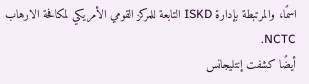اسمًا، والمرتبطة بإدارة ISKD التابعة للمركز القومي الأمريكي لمكافحة الارهاب NCTC.
أيضًا كشفت إنتليجانس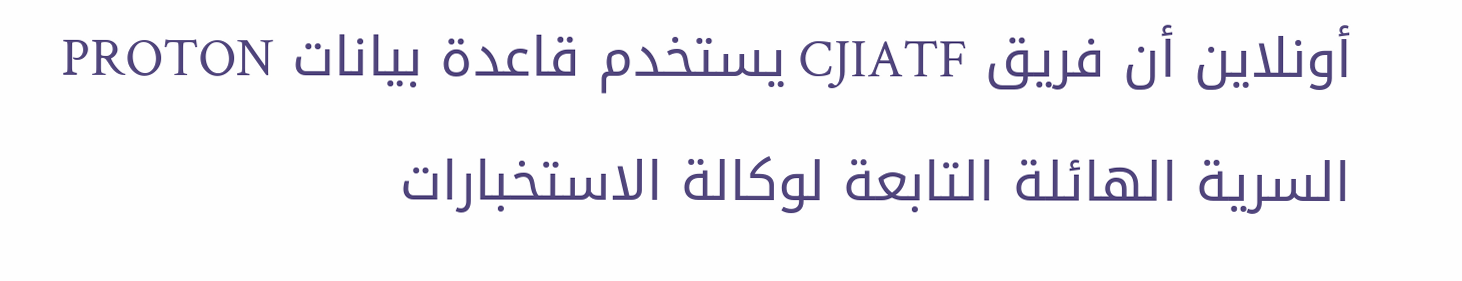أونلاين أن فريق CJIATF يستخدم قاعدة بيانات PROTON السرية الهائلة التابعة لوكالة الاستخبارات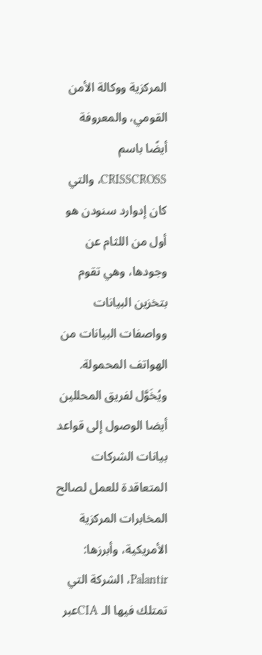المركزية ووكالة الأمن القومي، والمعروفة أيضًا باسم CRISSCROSS، والتي كان إدوارد سنودن هو أول من اللثام عن وجودها، وهي تقوم بتخزين البيانات وواصفات البيانات من الهواتف المحمولة.
ويُخَوَّل لفريق المحللين أيضا الوصول إلى قواعد بيانات الشركات المتعاقدة للعمل لصالح المخابرات المركزية الأمريكية، وأبرزها: Palantir، الشركة التي تمتلك فيها الـ CIAعبر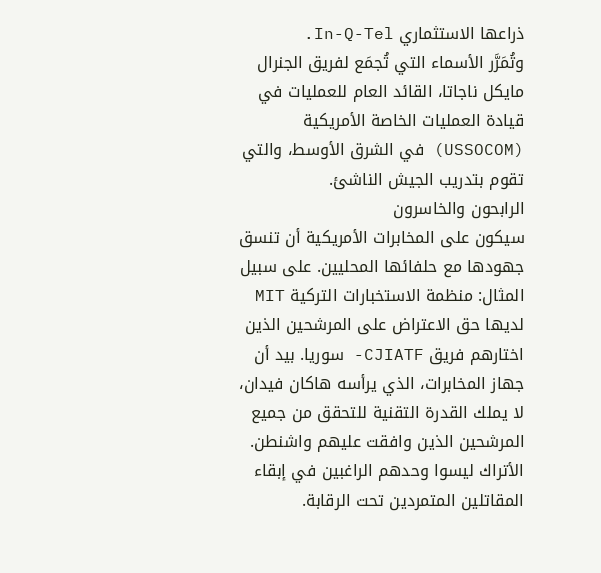ذراعها الاستثماري In-Q-Tel.
وتُمَرَّر الأسماء التي تُجمَع لفريق الجنرال مايكل ناجاتا، القائد العام للعمليات في قيادة العمليات الخاصة الأمريكية (USSOCOM) في الشرق الأوسط، والتي تقوم بتدريب الجيش الناشئ.
الرابحون والخاسرون
سيكون على المخابرات الأمريكية أن تنسق جهودها مع حلفائها المحليين. على سبيل المثال: منظمة الاستخبارات التركية MIT لديها حق الاعتراض على المرشحين الذين اختارهم فريق CJIATF- سوريا. بيد أن جهاز المخابرات، الذي يرأسه هاكان فيدان، لا يملك القدرة التقنية للتحقق من جميع المرشحين الذين وافقت عليهم واشنطن.
الأتراك ليسوا وحدهم الراغبين في إبقاء المقاتلين المتمردين تحت الرقابة.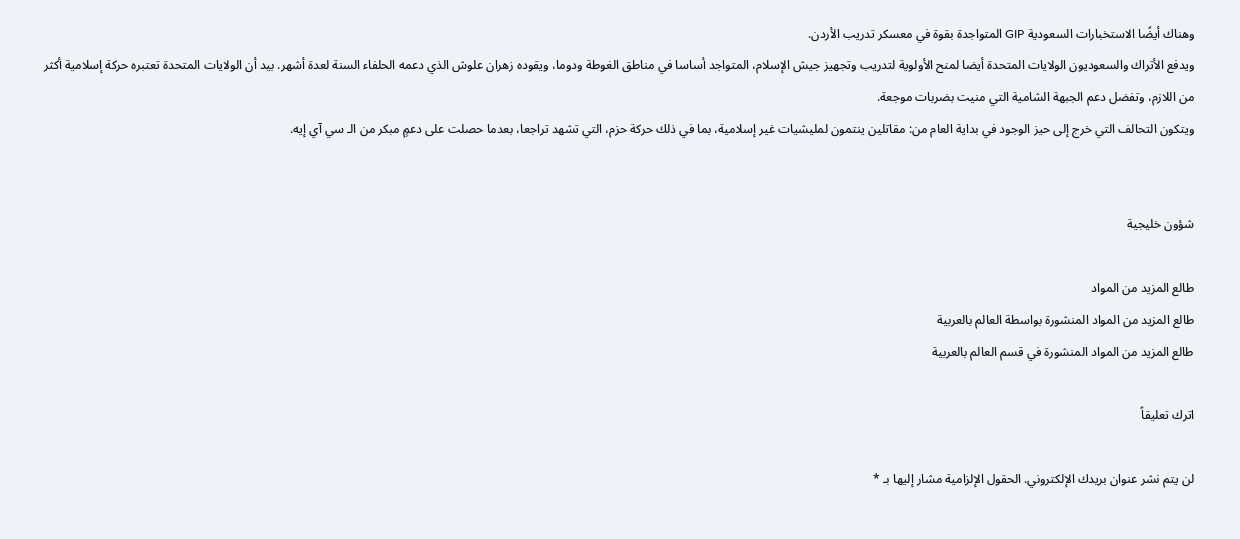وهناك أيضًا الاستخبارات السعودية GIP المتواجدة بقوة في معسكر تدريب الأردن.
ويدفع الأتراك والسعوديون الولايات المتحدة أيضا لمنح الأولوية لتدريب وتجهيز جيش الإسلام، المتواجد أساسا في مناطق الغوطة ودوما، ويقوده زهران علوش الذي دعمه الحلفاء السنة لعدة أشهر. بيد أن الولايات المتحدة تعتبره حركة إسلامية أكثر من اللازم، وتفضل دعم الجبهة الشامية التي منيت بضربات موجعة.
ويتكون التحالف التي خرج إلى حيز الوجود في بداية العام من: مقاتلين ينتمون لمليشيات غير إسلامية، بما في ذلك حركة حزم، التي تشهد تراجعا، بعدما حصلت على دعمٍ مبكر من الـ سي آي إيه.


شؤون خليجية

طالع المزيد من المواد
طالع المزيد من المواد المنشورة بواسطة العالم بالعربية
طالع المزيد من المواد المنشورة في قسم العالم بالعربية

اترك تعليقاً

لن يتم نشر عنوان بريدك الإلكتروني. الحقول الإلزامية مشار إليها بـ *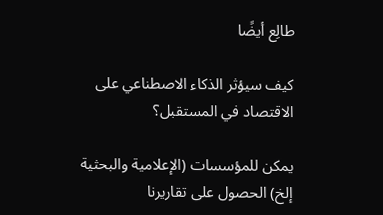طالِع أيضًا

كيف سيؤثر الذكاء الاصطناعي على الاقتصاد في المستقبل؟

يمكن للمؤسسات (الإعلامية والبحثية إلخ) الحصول على تقاريرنا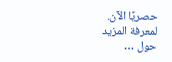حصريًا الآن. لمعرفة المزيد حول …